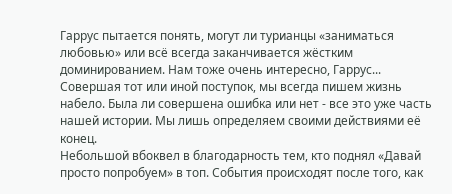Гаррус пытается понять, могут ли турианцы «заниматься любовью» или всё всегда заканчивается жёстким доминированием. Нам тоже очень интересно, Гаррус...
Совершая тот или иной поступок, мы всегда пишем жизнь набело. Была ли совершена ошибка или нет - все это уже часть нашей истории. Мы лишь определяем своими действиями её конец.
Небольшой вбоквел в благодарность тем, кто поднял «Давай просто попробуем» в топ. События происходят после того, как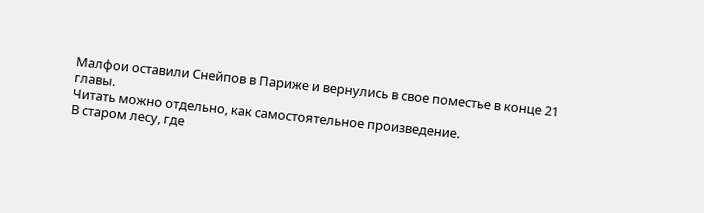Малфои оставили Снейпов в Париже и вернулись в свое поместье в конце 21 главы.
Читать можно отдельно, как самостоятельное произведение.
В старом лесу, где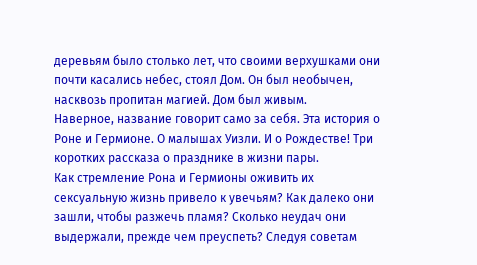деревьям было столько лет, что своими верхушками они почти касались небес, стоял Дом. Он был необычен, насквозь пропитан магией. Дом был живым.
Наверное, название говорит само за себя. Эта история о Роне и Гермионе. О малышах Уизли. И о Рождестве! Три коротких рассказа о празднике в жизни пары.
Как стремление Рона и Гермионы оживить их сексуальную жизнь привело к увечьям? Как далеко они зашли, чтобы разжечь пламя? Сколько неудач они выдержали, прежде чем преуспеть? Следуя советам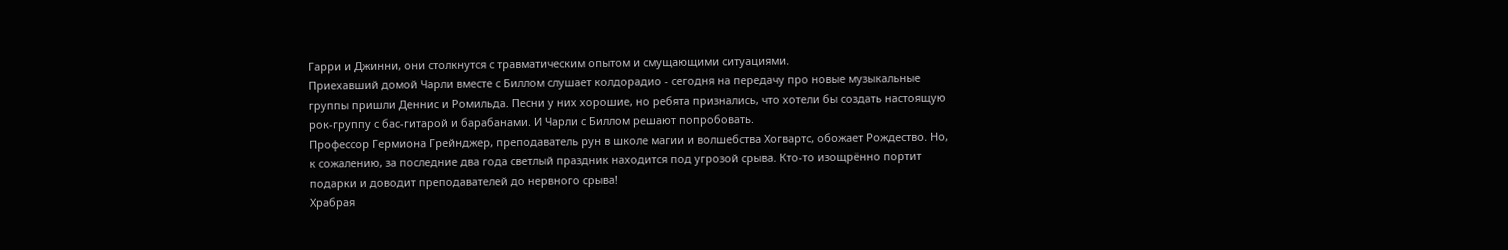Гарри и Джинни, они столкнутся с травматическим опытом и смущающими ситуациями.
Приехавший домой Чарли вместе с Биллом слушает колдорадио - сегодня на передачу про новые музыкальные группы пришли Деннис и Ромильда. Песни у них хорошие, но ребята признались, что хотели бы создать настоящую рок-группу с бас-гитарой и барабанами. И Чарли с Биллом решают попробовать.
Профессор Гермиона Грейнджер, преподаватель рун в школе магии и волшебства Хогвартс, обожает Рождество. Но, к сожалению, за последние два года светлый праздник находится под угрозой срыва. Кто-то изощрëнно портит подарки и доводит преподавателей до нервного срыва!
Храбрая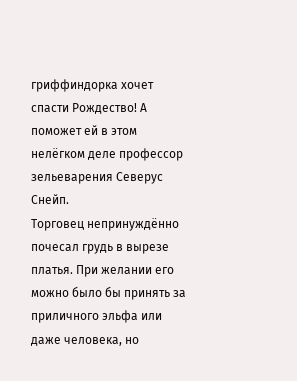гриффиндорка хочет спасти Рождество! А поможет ей в этом нелёгком деле профессор зельеварения Северус Снейп.
Торговец непринуждённо почесал грудь в вырезе платья. При желании его можно было бы принять за приличного эльфа или даже человека, но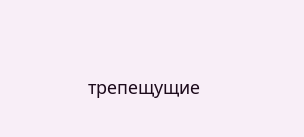трепещущие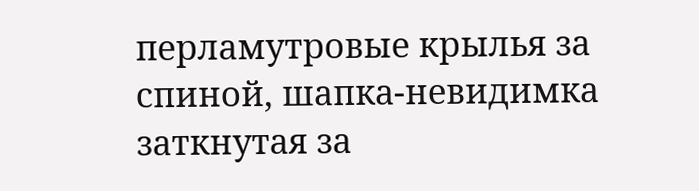перламутровые крылья за спиной, шапка-невидимка заткнутая за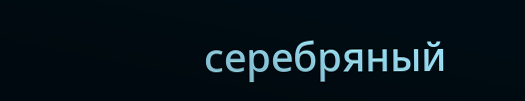серебряный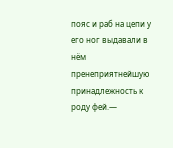пояс и раб на цепи у его ног выдавали в нём пренеприятнейшую принадлежность к роду фей.—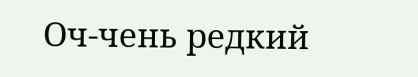Оч-чень редкий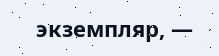экземпляр, —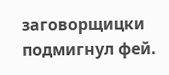заговорщицки подмигнул фей.